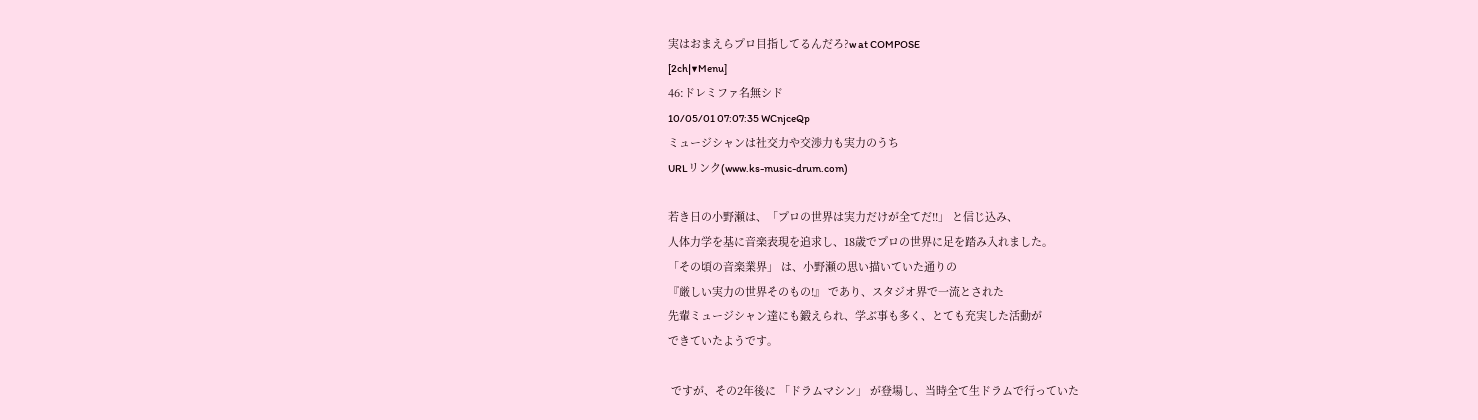実はおまえらプロ目指してるんだろ?w at COMPOSE
[2ch|▼Menu]
46:ドレミファ名無シド
10/05/01 07:07:35 WCnjceQp
ミュージシャンは社交力や交渉力も実力のうち
URLリンク(www.ks-music-drum.com)

若き日の小野瀬は、「プロの世界は実力だけが全てだ!!」 と信じ込み、
人体力学を基に音楽表現を追求し、18歳でプロの世界に足を踏み入れました。
「その頃の音楽業界」 は、小野瀬の思い描いていた通りの
『厳しい実力の世界そのもの!』 であり、スタジオ界で一流とされた
先輩ミュージシャン達にも鍛えられ、学ぶ事も多く、とても充実した活動が
できていたようです。

 ですが、その2年後に 「ドラムマシン」 が登場し、当時全て生ドラムで行っていた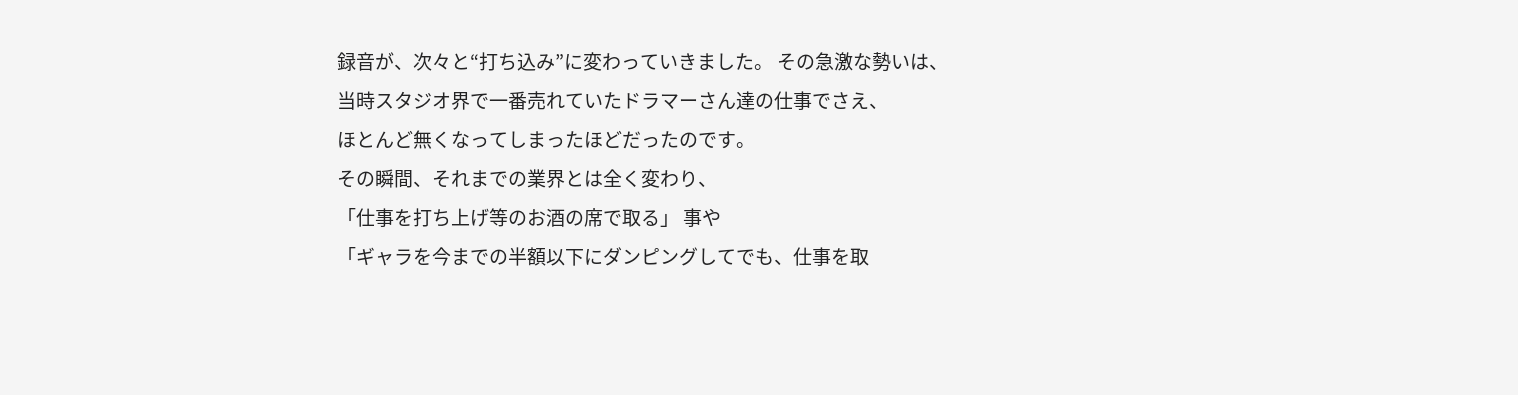録音が、次々と“打ち込み”に変わっていきました。 その急激な勢いは、
当時スタジオ界で一番売れていたドラマーさん達の仕事でさえ、
ほとんど無くなってしまったほどだったのです。
その瞬間、それまでの業界とは全く変わり、
「仕事を打ち上げ等のお酒の席で取る」 事や
「ギャラを今までの半額以下にダンピングしてでも、仕事を取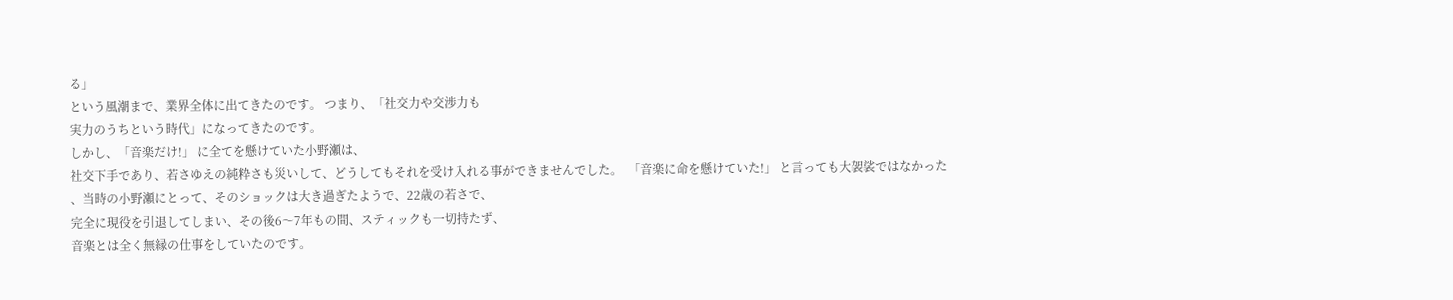る」
という風潮まで、業界全体に出てきたのです。 つまり、「社交力や交渉力も
実力のうちという時代」になってきたのです。
しかし、「音楽だけ!」 に全てを懸けていた小野瀬は、
社交下手であり、若さゆえの純粋さも災いして、どうしてもそれを受け入れる事ができませんでした。  「音楽に命を懸けていた!」 と言っても大袈裟ではなかった
、当時の小野瀬にとって、そのショックは大き過ぎたようで、22歳の若さで、
完全に現役を引退してしまい、その後6〜7年もの間、スティックも一切持たず、
音楽とは全く無縁の仕事をしていたのです。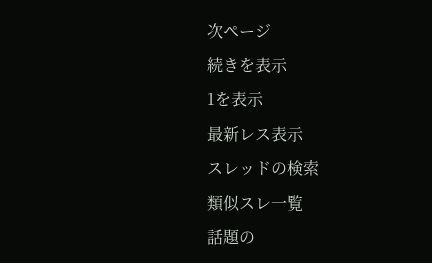次ページ
続きを表示
1を表示
最新レス表示
スレッドの検索
類似スレ一覧
話題の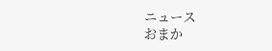ニュース
おまか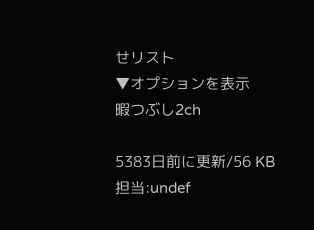せリスト
▼オプションを表示
暇つぶし2ch

5383日前に更新/56 KB
担当:undef